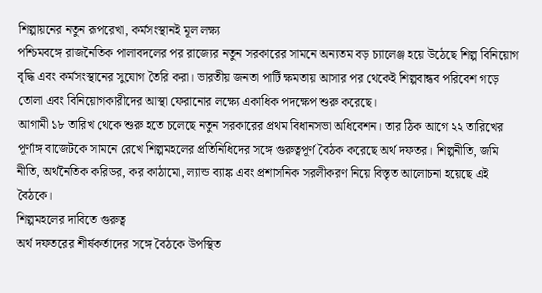শিল্পায়নের নতুন রূপরেখা, কর্মসংস্থানই মূল লক্ষ্য
পশ্চিমবঙ্গে রাজনৈতিক পালাবদলের পর রাজ্যের নতুন সরকারের সামনে অন্যতম বড় চ্যালেঞ্জ হয়ে উঠেছে শিল্প বিনিয়োগ বৃদ্ধি এবং কর্মসংস্থানের সুযোগ তৈরি করা। ভারতীয় জনতা পার্টি ক্ষমতায় আসার পর থেকেই শিল্পবান্ধব পরিবেশ গড়ে তোলা এবং বিনিয়োগকারীদের আস্থা ফেরানোর লক্ষ্যে একাধিক পদক্ষেপ শুরু করেছে।
আগামী ১৮ তারিখ থেকে শুরু হতে চলেছে নতুন সরকারের প্রথম বিধানসভা অধিবেশন। তার ঠিক আগে ২২ তারিখের পূর্ণাঙ্গ বাজেটকে সামনে রেখে শিল্পমহলের প্রতিনিধিদের সঙ্গে গুরুত্বপূর্ণ বৈঠক করেছে অর্থ দফতর। শিল্পনীতি, জমি নীতি, অর্থনৈতিক করিডর, কর কাঠামো, ল্যান্ড ব্যাঙ্ক এবং প্রশাসনিক সরলীকরণ নিয়ে বিস্তৃত আলোচনা হয়েছে এই বৈঠকে।
শিল্পমহলের দাবিতে গুরুত্ব
অর্থ দফতরের শীর্ষকর্তাদের সঙ্গে বৈঠকে উপস্থিত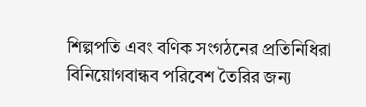শিল্পপতি এবং বণিক সংগঠনের প্রতিনিধিরা বিনিয়োগবান্ধব পরিবেশ তৈরির জন্য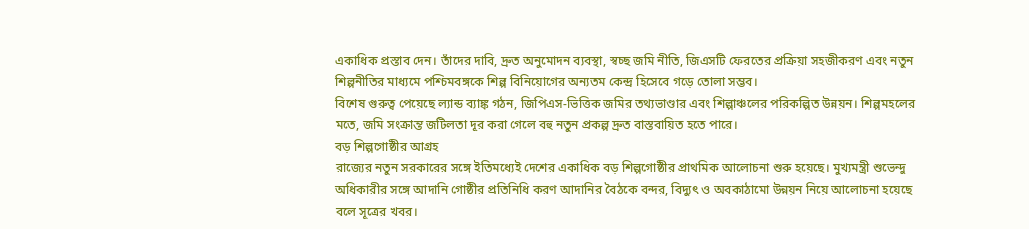একাধিক প্রস্তাব দেন। তাঁদের দাবি, দ্রুত অনুমোদন ব্যবস্থা, স্বচ্ছ জমি নীতি, জিএসটি ফেরতের প্রক্রিয়া সহজীকরণ এবং নতুন শিল্পনীতির মাধ্যমে পশ্চিমবঙ্গকে শিল্প বিনিয়োগের অন্যতম কেন্দ্র হিসেবে গড়ে তোলা সম্ভব।
বিশেষ গুরুত্ব পেয়েছে ল্যান্ড ব্যাঙ্ক গঠন, জিপিএস-ভিত্তিক জমির তথ্যভাণ্ডার এবং শিল্পাঞ্চলের পরিকল্পিত উন্নয়ন। শিল্পমহলের মতে, জমি সংক্রান্ত জটিলতা দূর করা গেলে বহু নতুন প্রকল্প দ্রুত বাস্তবায়িত হতে পারে।
বড় শিল্পগোষ্ঠীর আগ্রহ
রাজ্যের নতুন সরকারের সঙ্গে ইতিমধ্যেই দেশের একাধিক বড় শিল্পগোষ্ঠীর প্রাথমিক আলোচনা শুরু হয়েছে। মুখ্যমন্ত্রী শুভেন্দু অধিকারীর সঙ্গে আদানি গোষ্ঠীর প্রতিনিধি করণ আদানির বৈঠকে বন্দর, বিদ্যুৎ ও অবকাঠামো উন্নয়ন নিয়ে আলোচনা হয়েছে বলে সূত্রের খবর।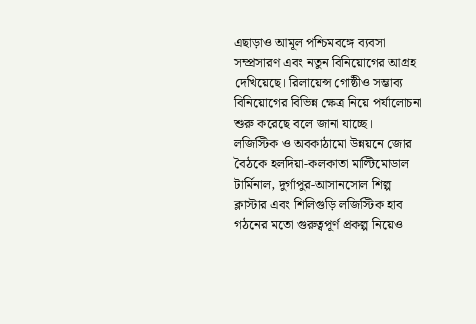এছাড়াও আমূল পশ্চিমবঙ্গে ব্যবসা সম্প্রসারণ এবং নতুন বিনিয়োগের আগ্রহ দেখিয়েছে। রিলায়েন্স গোষ্ঠীও সম্ভাব্য বিনিয়োগের বিভিন্ন ক্ষেত্র নিয়ে পর্যালোচনা শুরু করেছে বলে জানা যাচ্ছে।
লজিস্টিক ও অবকাঠামো উন্নয়নে জোর
বৈঠকে হলদিয়া-কলকাতা মাল্টিমোডাল টার্মিনাল, দুর্গাপুর-আসানসোল শিল্প ক্লাস্টার এবং শিলিগুড়ি লজিস্টিক হাব গঠনের মতো গুরুত্বপূর্ণ প্রকল্প নিয়েও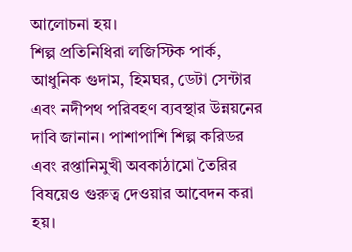আলোচনা হয়।
শিল্প প্রতিনিধিরা লজিস্টিক পার্ক, আধুনিক গুদাম, হিমঘর, ডেটা সেন্টার এবং নদীপথ পরিবহণ ব্যবস্থার উন্নয়নের দাবি জানান। পাশাপাশি শিল্প করিডর এবং রপ্তানিমুখী অবকাঠামো তৈরির বিষয়েও গুরুত্ব দেওয়ার আবেদন করা হয়।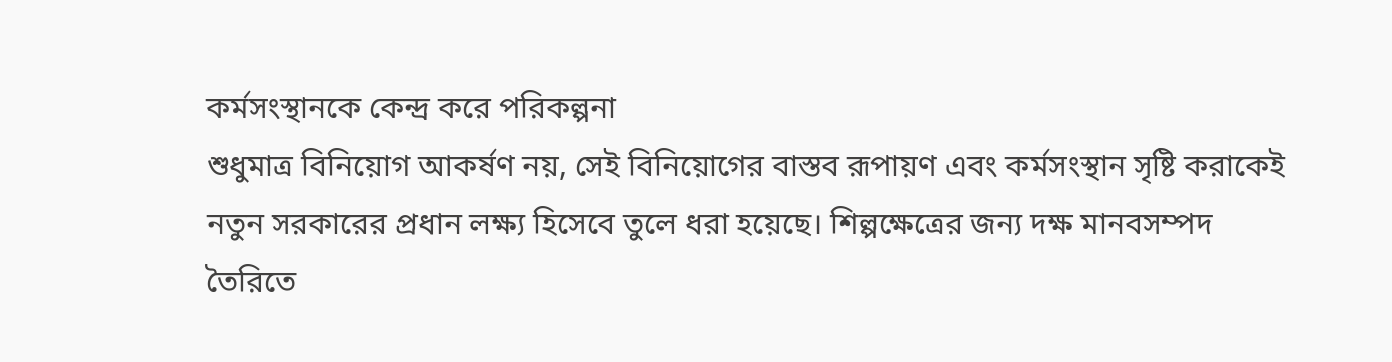কর্মসংস্থানকে কেন্দ্র করে পরিকল্পনা
শুধুমাত্র বিনিয়োগ আকর্ষণ নয়, সেই বিনিয়োগের বাস্তব রূপায়ণ এবং কর্মসংস্থান সৃষ্টি করাকেই নতুন সরকারের প্রধান লক্ষ্য হিসেবে তুলে ধরা হয়েছে। শিল্পক্ষেত্রের জন্য দক্ষ মানবসম্পদ তৈরিতে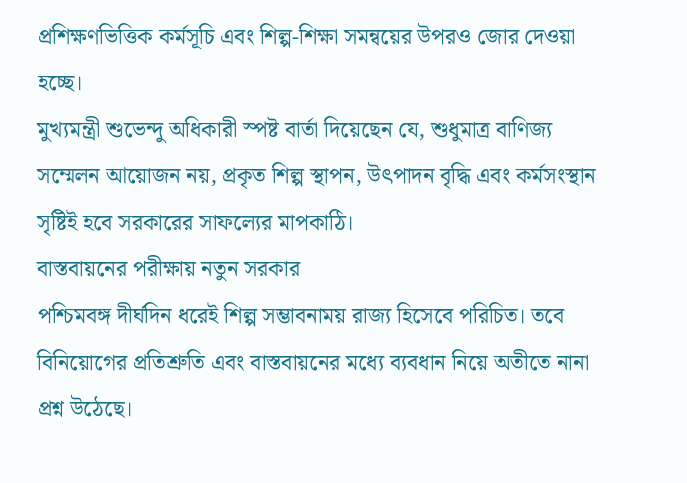প্রশিক্ষণভিত্তিক কর্মসূচি এবং শিল্প-শিক্ষা সমন্বয়ের উপরও জোর দেওয়া হচ্ছে।
মুখ্যমন্ত্রী শুভেন্দু অধিকারী স্পষ্ট বার্তা দিয়েছেন যে, শুধুমাত্র বাণিজ্য সম্মেলন আয়োজন নয়, প্রকৃত শিল্প স্থাপন, উৎপাদন বৃদ্ধি এবং কর্মসংস্থান সৃষ্টিই হবে সরকারের সাফল্যের মাপকাঠি।
বাস্তবায়নের পরীক্ষায় নতুন সরকার
পশ্চিমবঙ্গ দীর্ঘদিন ধরেই শিল্প সম্ভাবনাময় রাজ্য হিসেবে পরিচিত। তবে বিনিয়োগের প্রতিশ্রুতি এবং বাস্তবায়নের মধ্যে ব্যবধান নিয়ে অতীতে নানা প্রশ্ন উঠেছে।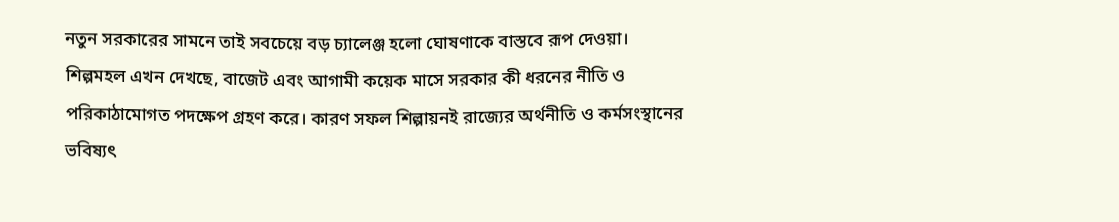নতুন সরকারের সামনে তাই সবচেয়ে বড় চ্যালেঞ্জ হলো ঘোষণাকে বাস্তবে রূপ দেওয়া।
শিল্পমহল এখন দেখছে, বাজেট এবং আগামী কয়েক মাসে সরকার কী ধরনের নীতি ও পরিকাঠামোগত পদক্ষেপ গ্রহণ করে। কারণ সফল শিল্পায়নই রাজ্যের অর্থনীতি ও কর্মসংস্থানের ভবিষ্যৎ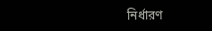নির্ধারণ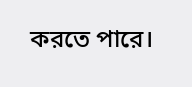করতে পারে।